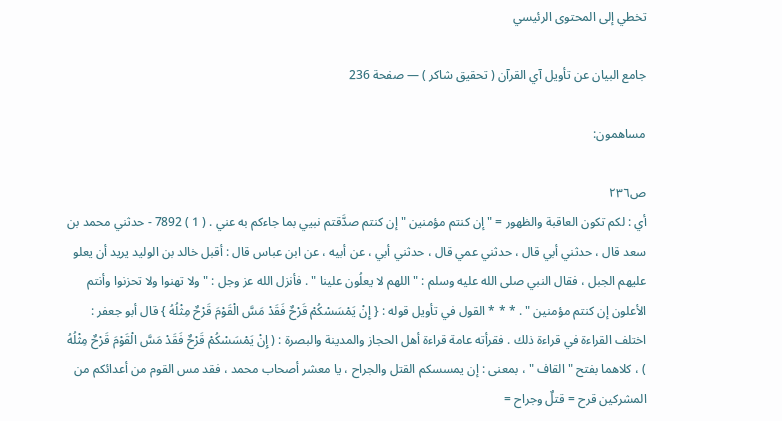تخطي إلى المحتوى الرئيسي

جامع البيان عن تأويل آي القرآن ( تحقيق شاكر ) — صفحة 236

مساهمون:

ص٢٣٦
أي : لكم تكون العاقبة والظهور = " إن كنتم مؤمنين " إن كنتم صدَّقتم نبيي بما جاءكم به عني . ( 1 ) 7892 - حدثني محمد بن سعد قال ، حدثني أبي قال ، حدثني عمي قال ، حدثني أبي ، عن أبيه ، عن ابن عباس قال : أقبل خالد بن الوليد يريد أن يعلو عليهم الجبل ، فقال النبي صلى الله عليه وسلم : " اللهم لا يعلُون علينا " . فأنزل الله عز وجل : " ولا تهنوا ولا تحزنوا وأنتم الأعلون إن كنتم مؤمنين " . * * * القول في تأويل قوله : { إِنْ يَمْسَسْكُمْ قَرْحٌ فَقَدْ مَسَّ الْقَوْمَ قَرْحٌ مِثْلُهُ } قال أبو جعفر : اختلف القراءة في قراءة ذلك . فقرأته عامة قراءة أهل الحجاز والمدينة والبصرة : ( إِنْ يَمْسَسْكُمْ قَرْحٌ فَقَدْ مَسَّ الْقَوْمَ قَرْحٌ مِثْلُهُ ) ، كلاهما بفتح " القاف " ، بمعنى : إن يمسسكم القتل والجراح ، يا معشر أصحاب محمد ، فقد مس القوم من أعدائكم من المشركين قرح = قتلٌ وجراح =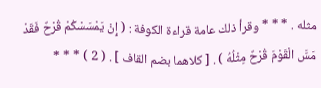مثله . * * * وقرأ ذلك عامة قراءة الكوفة : ( إِنْ يَمْسَسْكُمْ قُرْحٌ فَقَدْ مَسَّ الْقَوْمَ قُرْحٌ مِثْلُهُ ) . [ كلاهما بضم القاف ] . ( 2 ) * * *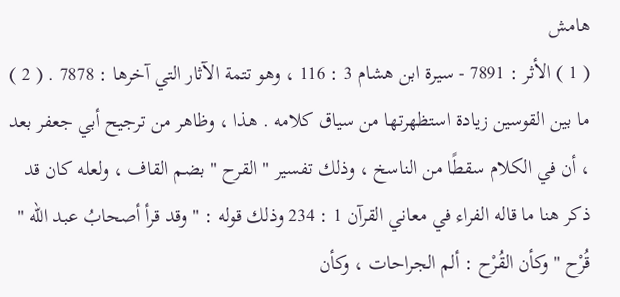هامش
( 1 ) الأثر : 7891 - سيرة ابن هشام 3 : 116 ، وهو تتمة الآثار التي آخرها : 7878 . ( 2 ) ما بين القوسين زيادة استظهرتها من سياق كلامه . هذا ، وظاهر من ترجيح أبي جعفر بعد ، أن في الكلام سقطًا من الناسخ ، وذلك تفسير " القرح " بضم القاف ، ولعله كان قد ذكر هنا ما قاله الفراء في معاني القرآن 1 : 234 وذلك قوله : " وقد قرأ أصحابُ عبد الله " قُرْح " وكأن القُرْح : ألم الجراحات ، وكأن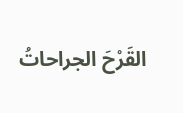القَرْحَ الجراحاتُ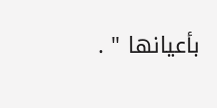بأعيانها " .